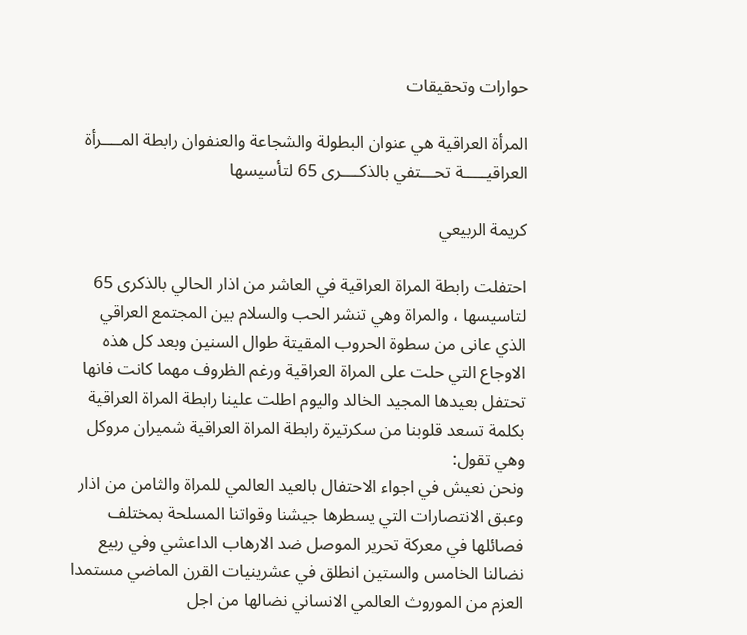حوارات وتحقيقات

المرأة العراقية هي عنوان البطولة والشجاعة والعنفوان رابطة المــــرأة العراقيـــــة تحـــتفي بالذكــــرى 65 لتأسيسها

كريمة الربيعي

احتفلت رابطة المراة العراقية في العاشر من اذار الحالي بالذكرى 65 لتاسيسها ، والمراة وهي تنشر الحب والسلام بين المجتمع العراقي الذي عانى من سطوة الحروب المقيتة طوال السنين وبعد كل هذه الاوجاع التي حلت على المراة العراقية ورغم الظروف مهما كانت فانها تحتفل بعيدها المجيد الخالد واليوم اطلت علينا رابطة المراة العراقية بكلمة تسعد قلوبنا من سكرتيرة رابطة المراة العراقية شميران مروكل وهي تقول:
ونحن نعيش في اجواء الاحتفال بالعيد العالمي للمراة والثامن من اذار وعبق الانتصارات التي يسطرها جيشنا وقواتنا المسلحة بمختلف فصائلها في معركة تحرير الموصل ضد الارهاب الداعشي وفي ربيع نضالنا الخامس والستين انطلق في عشرينيات القرن الماضي مستمدا العزم من الموروث العالمي الانساني نضالها من اجل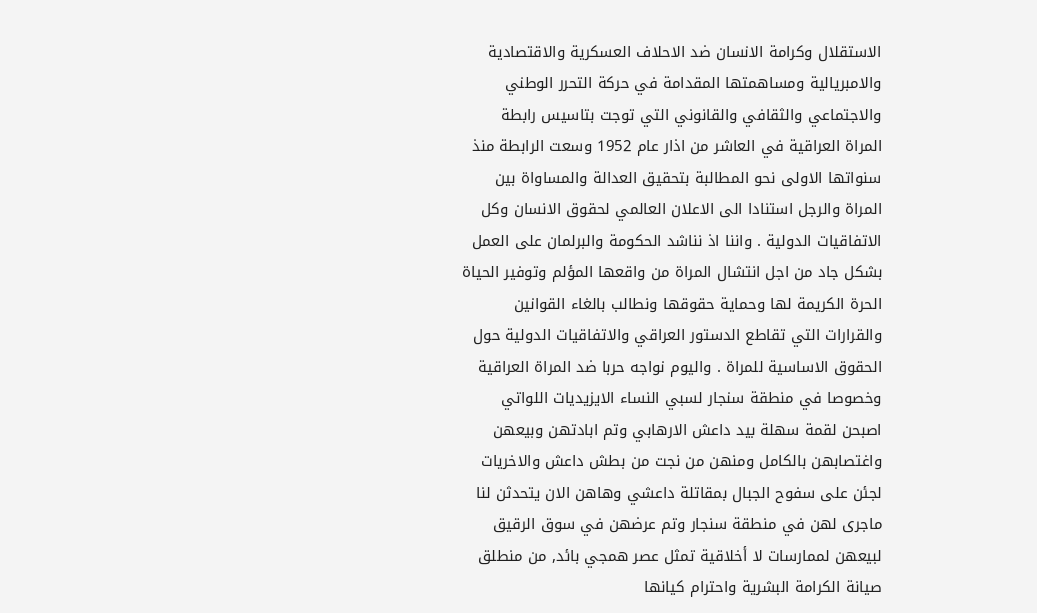الاستقلال وكرامة الانسان ضد الاحلاف العسكرية والاقتصادية والامبريالية ومساهمتها المقدامة في حركة التحرر الوطني والاجتماعي والثقافي والقانوني التي توجت بتاسيس رابطة المراة العراقية في العاشر من اذار عام 1952 وسعت الرابطة منذ سنواتها الاولى نحو المطالبة بتحقيق العدالة والمساواة بين المراة والرجل استنادا الى الاعلان العالمي لحقوق الانسان وكل الاتفاقيات الدولية . واننا اذ نناشد الحكومة والبرلمان على العمل بشكل جاد من اجل انتشال المراة من واقعها المؤلم وتوفير الحياة الحرة الكريمة لها وحماية حقوقها ونطالب بالغاء القوانين والقرارات التي تقاطع الدستور العراقي والاتفاقيات الدولية حول الحقوق الاساسية للمراة . واليوم نواجه حربا ضد المراة العراقية وخصوصا في منطقة سنجار لسبي النساء الايزيديات اللواتي اصبحن لقمة سهلة بيد داعش الارهابي وتم ابادتهن وبيعهن واغتصابهن بالكامل ومنهن من نجت من بطش داعش والاخريات لجئن على سفوح الجبال بمقاتلة داعشي وهاهن الان يتحدثن لنا ماجرى لهن في منطقة سنجار وتم عرضهن في سوق الرقيق لبيعهن لممارسات لا أخلاقية تمثل عصر همجي بائد, من منطلق صيانة الكرامة البشرية واحترام كيانها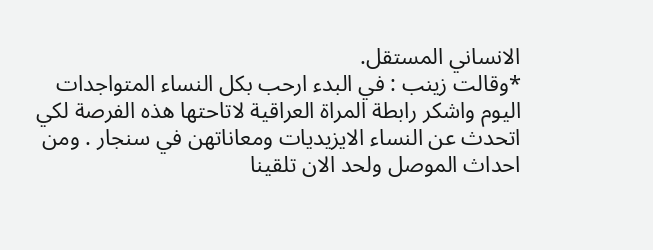الانساني المستقل.
*وقالت زينب : في البدء ارحب بكل النساء المتواجدات اليوم واشكر رابطة المراة العراقية لاتاحتها هذه الفرصة لكي اتحدث عن النساء الايزيديات ومعاناتهن في سنجار . ومن احداث الموصل ولحد الان تلقينا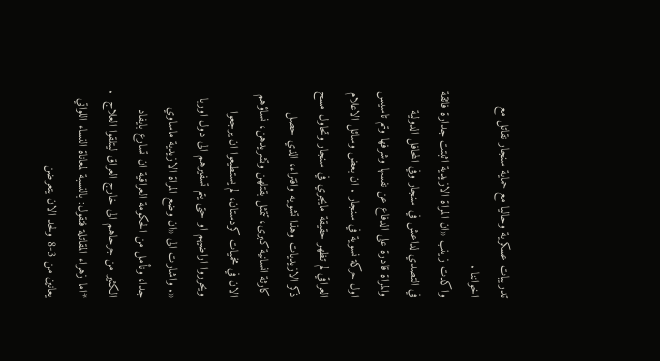تدريبات عسكرية وحاليا مع حماية سنجار نقاتل مع اخواننا .
واكدت زينب «ان المراة الازيدية اثبتت جدارة فائقة في التصدي لداعش في سنجار وفي المحافل الدولية والمراة قادرة على الدفاع عن نفسها وشرفها وتم تاسيس اول حركة نسوية في سنجار . ان بعض وسائل الاعلام العراقي لم تظهر حقيقة مايجري في سنجار وتحاول مسح ذكر الازيديات وهذا تشويه وافتراء، الذي حصل كارثة انسانية كبرى، تتمثل بقتلهن وتشريدهن، نساؤهم الان في مخميات كردستان، لم يستطيعوا ان يرجعوا ويحرروا اراضيهم او حتى يتم تسفيرهم الى دول اوربا «. واشارت الى «ان وضع المراة الازيدية ماساوي جدا، ونأمل من الحكومة العراقية ان تسارع بايفاد الكثير من جرحاهم الى خارج العراق ليتلقوا العلاج  .
*اما زهراء المقاتلة فتقول: بالنسبة لمعاناة النساء اللواتي يعانين من 3-8 ولحد الان يتعرضن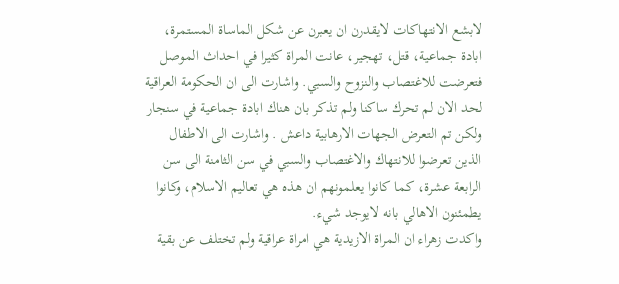لابشع الانتهاكات لايقدرن ان يعبرن عن شكل الماساة المستمرة، ابادة جماعية، قتل، تهجير، عانت المراة كثيرا في احداث الموصل فتعرضت للاغتصاب والنزوح والسبي. واشارت الى ان الحكومة العراقية لحد الان لم تحرك ساكنا ولم تذكر بان هناك ابادة جماعية في سنجار ولكن تم التعرض الجهات الارهابية داعش . واشارت الى الاطفال الذين تعرضوا للانتهاك والاغتصاب والسبي في سن الثامنة الى سن الرابعة عشرة، كما كانوا يعلمونهم ان هذه هي تعاليم الاسلام، وكانوا يطمئنون الاهالي بانه لايوجد شيء.
واكدت زهراء ان المراة الازيدية هي امراة عراقية ولم تختلف عن بقية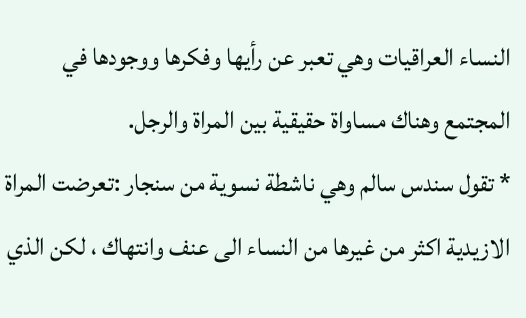النساء العراقيات وهي تعبر عن رأيها وفكرها ووجودها في المجتمع وهناك مساواة حقيقية بين المراة والرجل.
* تقول سندس سالم وهي ناشطة نسوية من سنجار :تعرضت المراة الازيدية اكثر من غيرها من النساء الى عنف وانتهاك ، لكن الذي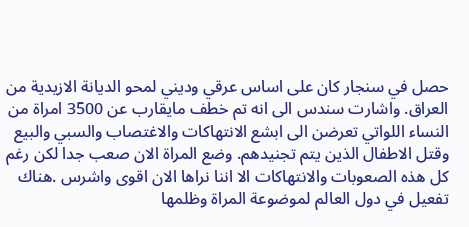حصل في سنجار كان على اساس عرقي وديني لمحو الديانة الازيدية من العراق. واشارت سندس الى انه تم خطف مايقارب عن 3500 امراة من النساء اللواتي تعرضن الى ابشع الانتهاكات والاغتصاب والسبي والبيع وقتل الاطفال الذين يتم تجنيدهم. وضع المراة الان صعب جدا لكن رغم كل هذه الصعوبات والانتهاكات الا اننا نراها الان اقوى واشرس .هناك تفعيل في دول العالم لموضوعة المراة وظلمها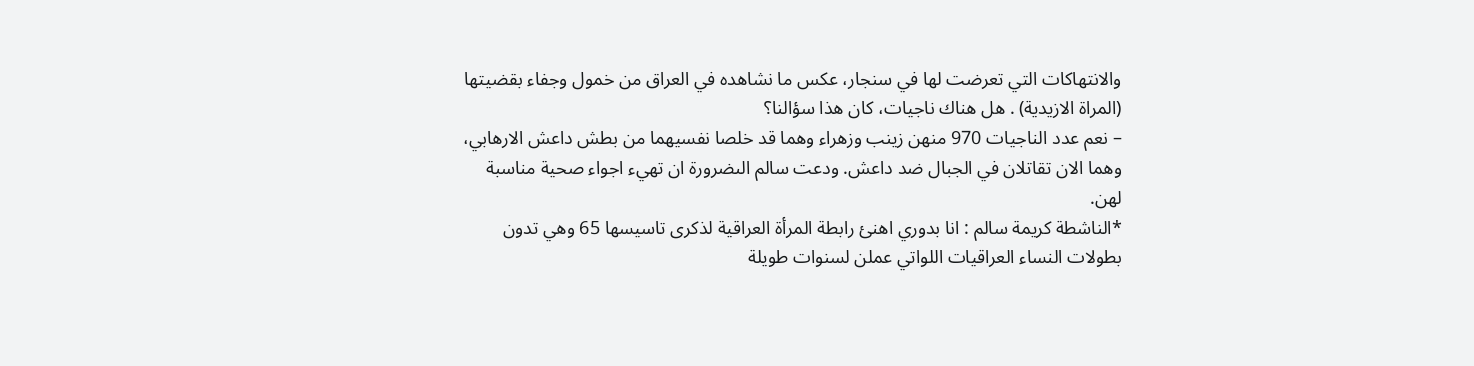والانتهاكات التي تعرضت لها في سنجار، عكس ما نشاهده في العراق من خمول وجفاء بقضيتها (المراة الازيدية) . هل هناك ناجيات، كان هذا سؤالنا؟
– نعم عدد الناجيات 970 منهن زينب وزهراء وهما قد خلصا نفسيهما من بطش داعش الارهابي، وهما الان تقاتلان في الجبال ضد داعش. ودعت سالم الىضرورة ان تهيء اجواء صحية مناسبة لهن.
*الناشطة كريمة سالم : انا بدوري اهنئ رابطة المرأة العراقية لذكرى تاسيسها 65 وهي تدون بطولات النساء العراقيات اللواتي عملن لسنوات طويلة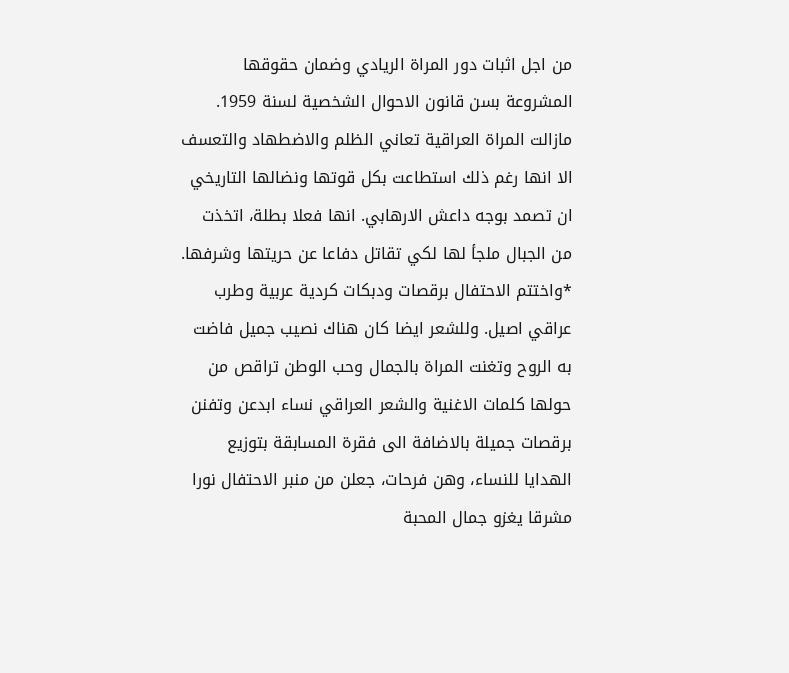من اجل اثبات دور المراة الريادي وضمان حقوقها المشروعة بسن قانون الاحوال الشخصية لسنة 1959. مازالت المراة العراقية تعاني الظلم والاضطهاد والتعسف الا انها رغم ذلك استطاعت بكل قوتها ونضالها التاريخي ان تصمد بوجه داعش الارهابي. انها فعلا بطلة، اتخذت من الجبال ملجأ لها لكي تقاتل دفاعا عن حريتها وشرفها.
*واختتم الاحتفال برقصات ودبكات كردية عربية وطرب عراقي اصيل. وللشعر ايضا كان هناك نصيب جميل فاضت به الروح وتغنت المراة بالجمال وحب الوطن تراقص من حولها كلمات الاغنية والشعر العراقي نساء ابدعن وتفنن برقصات جميلة بالاضافة الى فقرة المسابقة بتوزيع الهدايا للنساء، وهن فرحات، جعلن من منبر الاحتفال نورا مشرقا يغزو جمال المحبة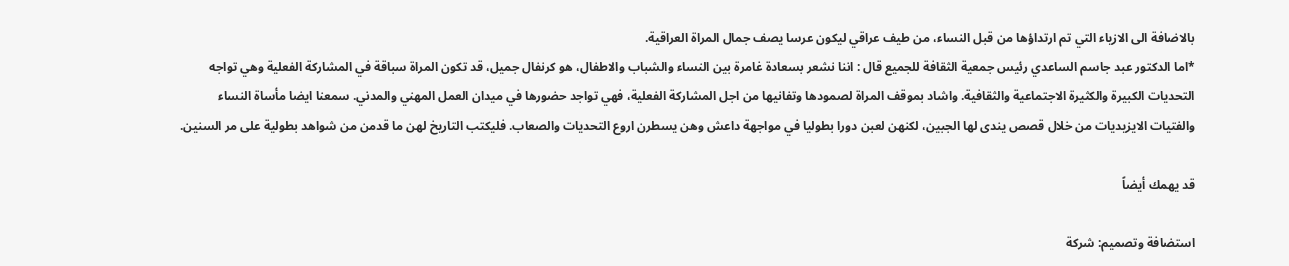بالاضافة الى الازياء التي تم ارتداؤها من قبل النساء، من طيف عراقي ليكون عرسا يصف جمال المراة العراقية.
*اما الدكتور عبد جاسم الساعدي رئيس جمعية الثقافة للجميع قال : اننا نشعر بسعادة غامرة بين النساء والشباب والاطفال، هو كرنفال جميل، قد تكون المراة سباقة في المشاركة الفعلية وهي تواجه التحديات الكبيرة والكثيرة الاجتماعية والثقافية. واشاد بموقف المراة لصمودها وتفانيها من اجل المشاركة الفعلية، فهي تواجد حضورها في ميدان العمل المهني والمدني. سمعنا ايضا مأساة النساء والفتيات الايزيديات من خلال قصص يندى لها الجبين، لكنهن لعبن دورا بطوليا في مواجهة داعش وهن يسطرن اروع التحديات والصعاب. فليكتب التاريخ لهن ما قدمن من شواهد بطولية على مر السنين.

قد يهمك أيضاً

استضافة وتصميم: شركة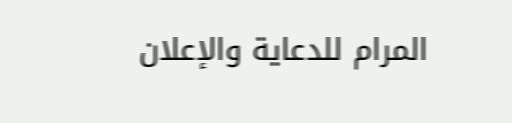المرام للدعاية والإعلان